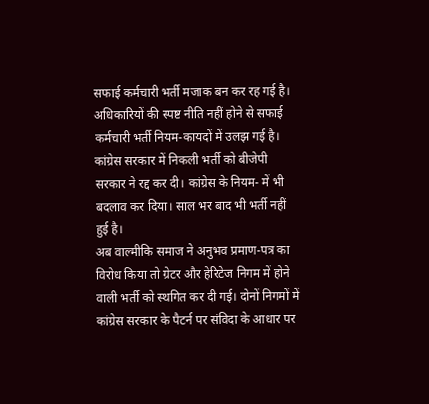सफाई कर्मचारी भर्ती मजाक बन कर रह गई है। अधिकारियों की स्पष्ट नीति नहीं होने से सफाई कर्मचारी भर्ती नियम-कायदों में उलझ गई है। कांग्रेस सरकार में निकली भर्ती को बीजेपी सरकार ने रद्द कर दी। कांग्रेस के नियम- में भी बदलाव कर दिया। साल भर बाद भी भर्ती नहीं हुई है।
अब वाल्मीकि समाज ने अनुभव प्रमाण-पत्र का विरोध किया तो ग्रेटर और हेरिटेज निगम में होने वाली भर्ती को स्थगित कर दी गई। दोनों निगमों में कांग्रेस सरकार के पैटर्न पर संविदा के आधार पर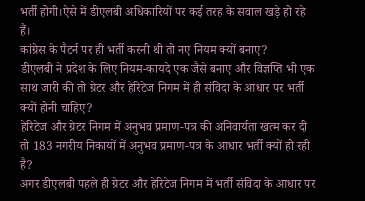भर्ती होगी।ऐसे में डीएलबी अधिकारियों पर कई तरह के सवाल खड़े हो रहे हैं।
कांग्रेस के पैटर्न पर ही भर्ती करनी थी तो नए नियम क्यों बनाए?
डीएलबी ने प्रदेश के लिए नियम-कायदे एक जैसे बनाए और विज्ञप्ति भी एक साथ जारी की तो ग्रेटर और हेरिटेज निगम में ही संविदा के आधार पर भर्ती क्यों होनी चाहिए?
हेरिटेज और ग्रेटर निगम में अनुभव प्रमाण-पत्र की अनिवार्यता खत्म कर दी तो 183 नगरीय निकायों में अनुभव प्रमाण-पत्र के आधार भर्ती क्यों हो रही है?
अगर डीएलबी पहले ही ग्रेटर और हेरिटेज निगम में भर्ती संविदा के आधार पर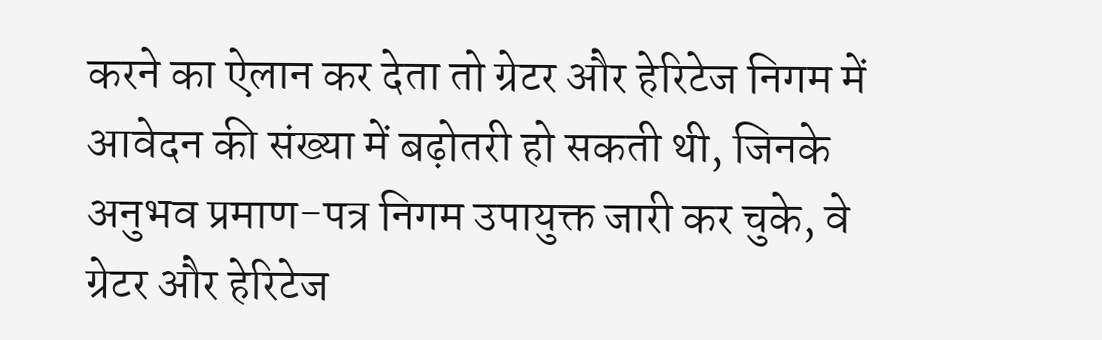करने का ऐलान कर देता तो ग्रेटर और हेरिटेज निगम में आवेदन की संख्या में बढ़ोतरी हो सकती थी, जिनके अनुभव प्रमाण-पत्र निगम उपायुक्त जारी कर चुके, वे ग्रेटर और हेरिटेज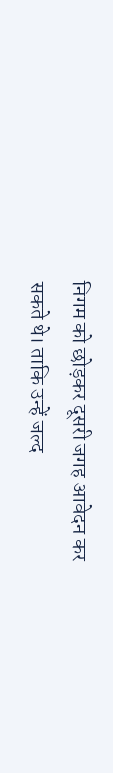निगम को छोड़कर दूसरी जगह आवेदन कर सकते थे। ताकि उन्हें जल्द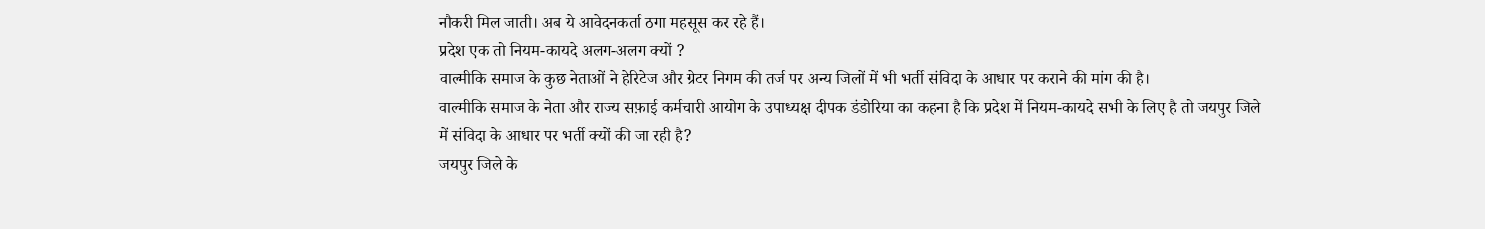नौकरी मिल जाती। अब ये आवेदनकर्ता ठगा महसूस कर रहे हैं।
प्रदेश एक तो नियम-कायदे अलग-अलग क्यों ?
वाल्मीकि समाज के कुछ नेताओं ने हेरिटेज और ग्रेटर निगम की तर्ज पर अन्य जिलों में भी भर्ती संविदा के आधार पर कराने की मांग की है।
वाल्मीकि समाज के नेता और राज्य सफ़ाई कर्मचारी आयोग के उपाध्यक्ष दीपक डंडोरिया का कहना है कि प्रदेश में नियम-कायदे सभी के लिए है तो जयपुर जिले में संविदा के आधार पर भर्ती क्यों की जा रही है?
जयपुर जिले के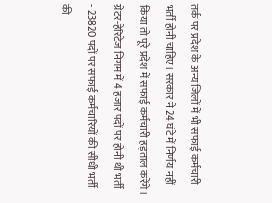तर्क पर प्रदेश के अन्य जिलों में भी सफाई कर्मचारी भर्ती होनी चाहिए। सरकार ने 24 घंटे में निर्णय नहीं किया तो पूरे प्रदेश में सफाई कर्मचारी हड़ताल करेंगे।
ग्रेटर-हेरिटेज निगम में 4 हजार पदों पर होनी थी भर्ती
- 23820 पदों पर सफाई कर्मचारियों की सीधी भर्ती की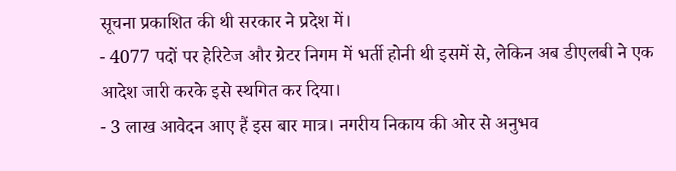सूचना प्रकाशित की थी सरकार ने प्रदेश में।
- 4077 पदों पर हेरिटेज और ग्रेटर निगम में भर्ती होनी थी इसमें से, लेकिन अब डीएलबी ने एक आदेश जारी करके इसे स्थगित कर दिया।
- 3 लाख आवेदन आए हैं इस बार मात्र। नगरीय निकाय की ओर से अनुभव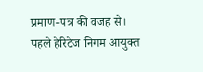प्रमाण-पत्र की वजह से।
पहले हेरिटेज निगम आयुक्त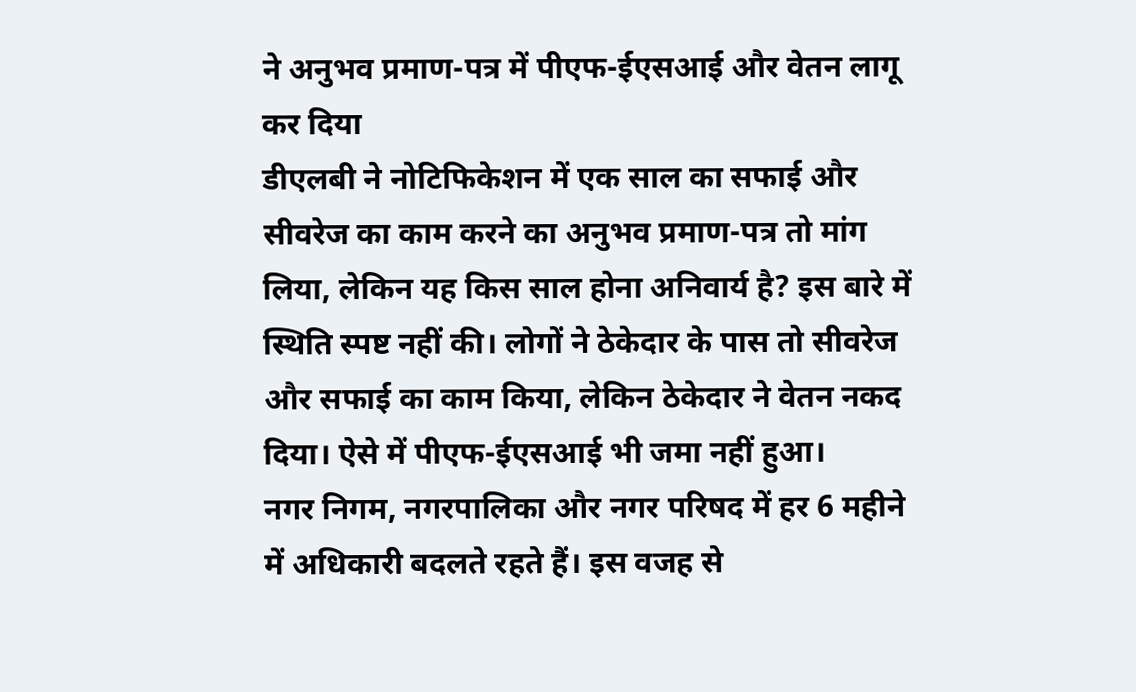ने अनुभव प्रमाण-पत्र में पीएफ-ईएसआई और वेतन लागू कर दिया
डीएलबी ने नोटिफिकेशन में एक साल का सफाई और सीवरेज का काम करने का अनुभव प्रमाण-पत्र तो मांग लिया, लेकिन यह किस साल होना अनिवार्य है? इस बारे में स्थिति स्पष्ट नहीं की। लोगों ने ठेकेदार के पास तो सीवरेज और सफाई का काम किया, लेकिन ठेकेदार ने वेतन नकद दिया। ऐसे में पीएफ-ईएसआई भी जमा नहीं हुआ।
नगर निगम, नगरपालिका और नगर परिषद में हर 6 महीने में अधिकारी बदलते रहते हैं। इस वजह से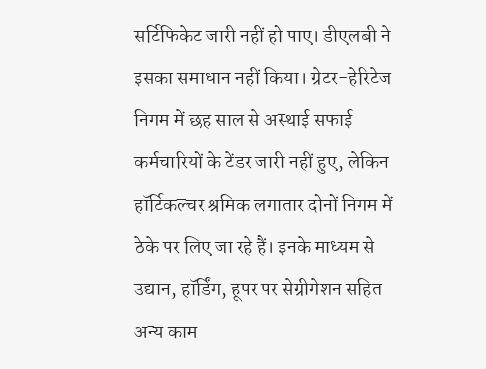सर्टिफिकेट जारी नहीं हो पाए। डीएलबी ने इसका समाधान नहीं किया। ग्रेटर-हेरिटेज निगम में छह साल से अस्थाई सफाई कर्मचारियों के टेंडर जारी नहीं हुए, लेकिन हॉर्टिकल्चर श्रमिक लगातार दोनों निगम में ठेके पर लिए जा रहे हैं। इनके माध्यम से उद्यान, हॉर्डिंग, हूपर पर सेग्रीगेशन सहित अन्य काम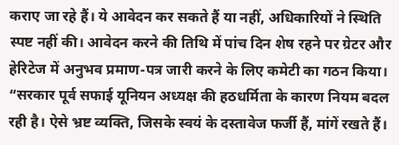कराए जा रहे हैं। ये आवेदन कर सकते हैं या नहीं, अधिकारियों ने स्थिति स्पष्ट नहीं की। आवेदन करने की तिथि में पांच दिन शेष रहने पर ग्रेटर और हेरिटेज में अनुभव प्रमाण-पत्र जारी करने के लिए कमेटी का गठन किया।
“सरकार पूर्व सफाई यूनियन अध्यक्ष की हठधर्मिता के कारण नियम बदल रही है। ऐसे भ्रष्ट व्यक्ति, जिसके स्वयं के दस्तावेज फर्जी हैं, मांगें रखते हैं।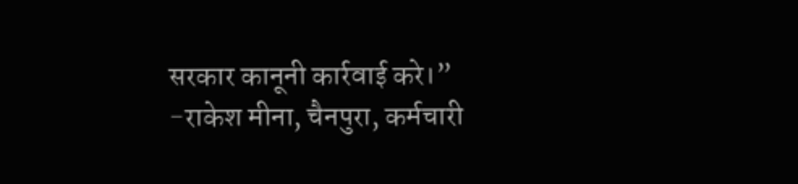सरकार कानूनी कार्रवाई करे।”
-राकेश मीना, चैनपुरा, कर्मचारी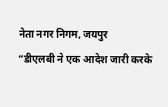नेता नगर निगम, जयपुर
“डीएलबी ने एक आदेश जारी करके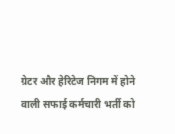ग्रेटर और हेरिटेज निगम में होने वाली सफाई कर्मचारी भर्ती को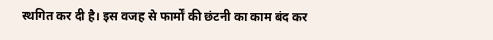स्थगित कर दी है। इस वजह से फार्मों की छंटनी का काम बंद कर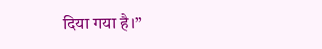दिया गया है।”